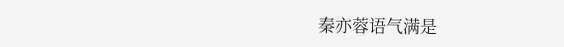秦亦蓉语气满是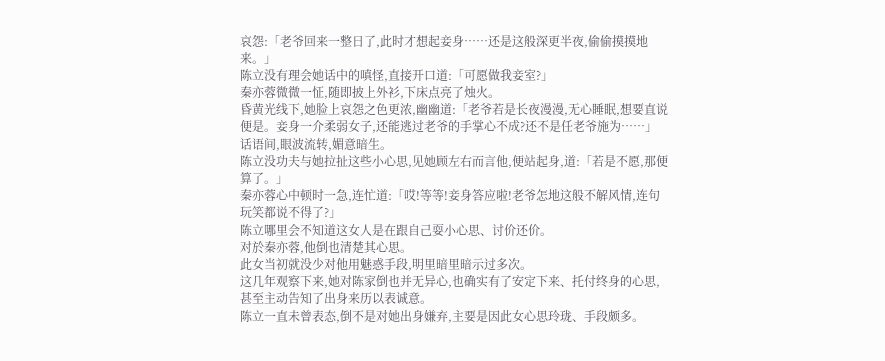哀怨:「老爷回来一整日了,此时才想起妾身……还是这般深更半夜,偷偷摸摸地来。」
陈立没有理会她话中的嗔怪,直接开口道:「可愿做我妾室?」
秦亦蓉微微一怔,随即披上外衫,下床点亮了烛火。
昏黄光线下,她脸上哀怨之色更浓,幽幽道:「老爷若是长夜漫漫,无心睡眠,想要直说便是。妾身一介柔弱女子,还能逃过老爷的手掌心不成?还不是任老爷施为……」
话语间,眼波流转,媚意暗生。
陈立没功夫与她拉扯这些小心思,见她顾左右而言他,便站起身,道:「若是不愿,那便算了。」
秦亦蓉心中顿时一急,连忙道:「哎!等等!妾身答应啦!老爷怎地这般不解风情,连句玩笑都说不得了?」
陈立哪里会不知道这女人是在跟自己耍小心思、讨价还价。
对於秦亦蓉,他倒也清楚其心思。
此女当初就没少对他用魅惑手段,明里暗里暗示过多次。
这几年观察下来,她对陈家倒也并无异心,也确实有了安定下来、托付终身的心思,甚至主动告知了出身来历以表诚意。
陈立一直未曾表态,倒不是对她出身嫌弃,主要是因此女心思玲珑、手段颇多。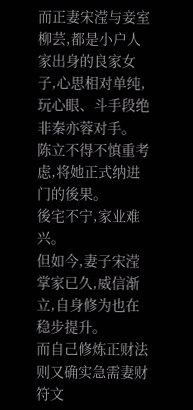而正妻宋滢与妾室柳芸,都是小户人家出身的良家女子,心思相对单纯,玩心眼、斗手段绝非秦亦蓉对手。
陈立不得不慎重考虑,将她正式纳进门的後果。
後宅不宁,家业难兴。
但如今,妻子宋滢掌家已久,威信渐立,自身修为也在稳步提升。
而自己修炼正财法则又确实急需妻财符文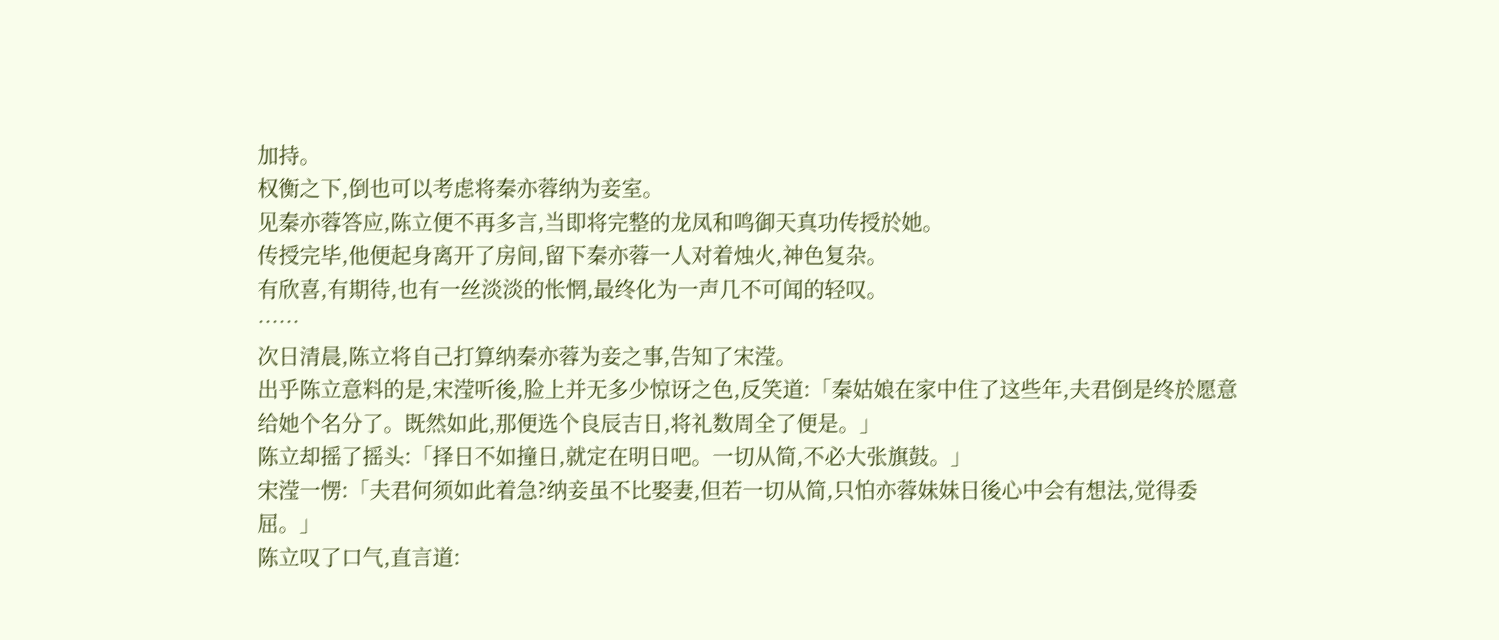加持。
权衡之下,倒也可以考虑将秦亦蓉纳为妾室。
见秦亦蓉答应,陈立便不再多言,当即将完整的龙凤和鸣御天真功传授於她。
传授完毕,他便起身离开了房间,留下秦亦蓉一人对着烛火,神色复杂。
有欣喜,有期待,也有一丝淡淡的怅惘,最终化为一声几不可闻的轻叹。
……
次日清晨,陈立将自己打算纳秦亦蓉为妾之事,告知了宋滢。
出乎陈立意料的是,宋滢听後,脸上并无多少惊讶之色,反笑道:「秦姑娘在家中住了这些年,夫君倒是终於愿意给她个名分了。既然如此,那便选个良辰吉日,将礼数周全了便是。」
陈立却摇了摇头:「择日不如撞日,就定在明日吧。一切从简,不必大张旗鼓。」
宋滢一愣:「夫君何须如此着急?纳妾虽不比娶妻,但若一切从简,只怕亦蓉妹妹日後心中会有想法,觉得委屈。」
陈立叹了口气,直言道: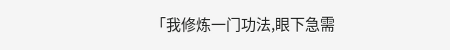「我修炼一门功法,眼下急需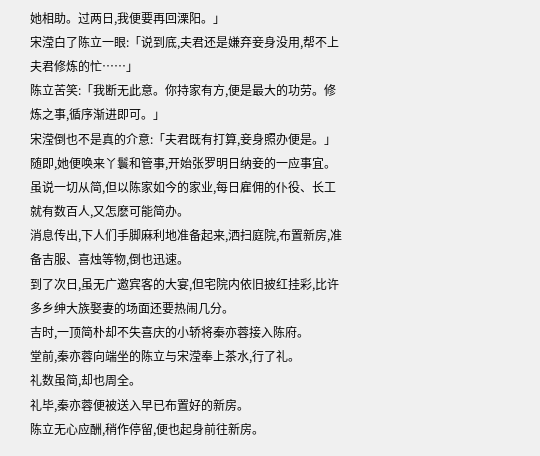她相助。过两日,我便要再回溧阳。」
宋滢白了陈立一眼:「说到底,夫君还是嫌弃妾身没用,帮不上夫君修炼的忙……」
陈立苦笑:「我断无此意。你持家有方,便是最大的功劳。修炼之事,循序渐进即可。」
宋滢倒也不是真的介意:「夫君既有打算,妾身照办便是。」
随即,她便唤来丫鬟和管事,开始张罗明日纳妾的一应事宜。
虽说一切从简,但以陈家如今的家业,每日雇佣的仆役、长工就有数百人,又怎麽可能简办。
消息传出,下人们手脚麻利地准备起来,洒扫庭院,布置新房,准备吉服、喜烛等物,倒也迅速。
到了次日,虽无广邀宾客的大宴,但宅院内依旧披红挂彩,比许多乡绅大族娶妻的场面还要热闹几分。
吉时,一顶简朴却不失喜庆的小轿将秦亦蓉接入陈府。
堂前,秦亦蓉向端坐的陈立与宋滢奉上茶水,行了礼。
礼数虽简,却也周全。
礼毕,秦亦蓉便被送入早已布置好的新房。
陈立无心应酬,稍作停留,便也起身前往新房。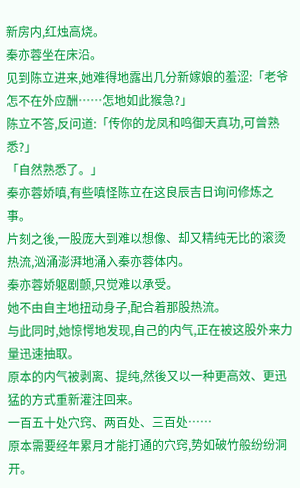新房内,红烛高烧。
秦亦蓉坐在床沿。
见到陈立进来,她难得地露出几分新嫁娘的羞涩:「老爷怎不在外应酬……怎地如此猴急?」
陈立不答,反问道:「传你的龙凤和鸣御天真功,可曾熟悉?」
「自然熟悉了。」
秦亦蓉娇嗔,有些嗔怪陈立在这良辰吉日询问修炼之事。
片刻之後,一股庞大到难以想像、却又精纯无比的滚烫热流,汹涌澎湃地涌入秦亦蓉体内。
秦亦蓉娇躯剧颤,只觉难以承受。
她不由自主地扭动身子,配合着那股热流。
与此同时,她惊愕地发现,自己的内气,正在被这股外来力量迅速抽取。
原本的内气被剥离、提纯,然後又以一种更高效、更迅猛的方式重新灌注回来。
一百五十处穴窍、两百处、三百处……
原本需要经年累月才能打通的穴窍,势如破竹般纷纷洞开。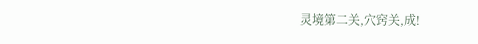灵境第二关,穴窍关,成!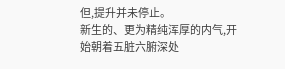但,提升并未停止。
新生的、更为精纯浑厚的内气,开始朝着五脏六腑深处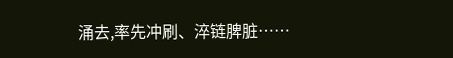涌去,率先冲刷、淬链脾脏……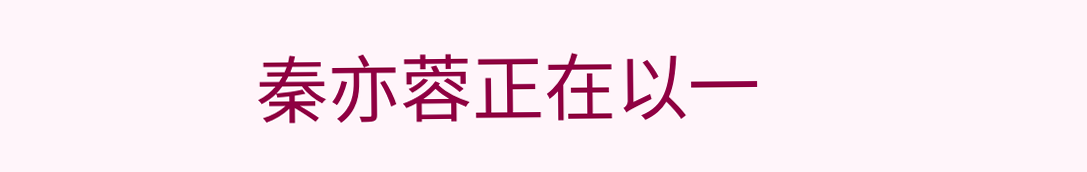秦亦蓉正在以一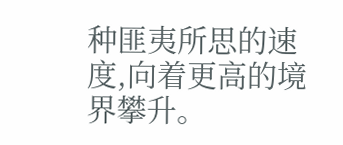种匪夷所思的速度,向着更高的境界攀升。